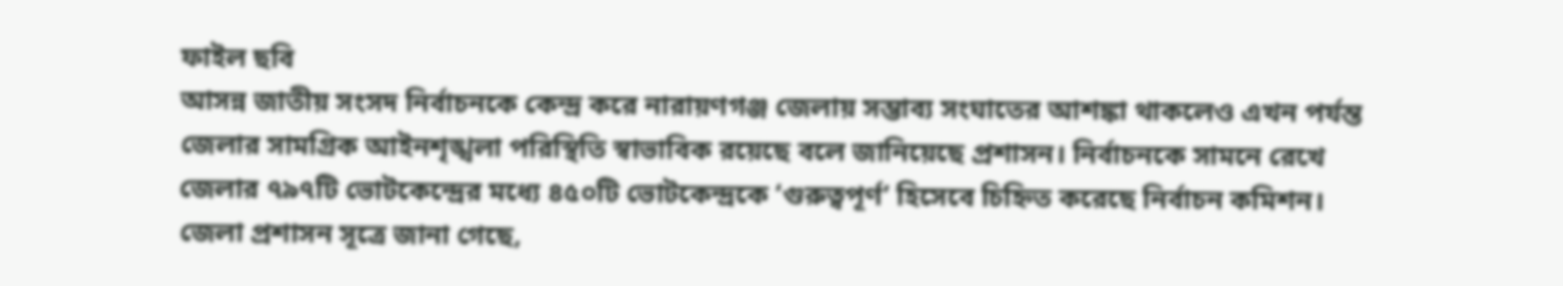ফাইল ছবি
আসন্ন জাতীয় সংসদ নির্বাচনকে কেন্দ্র করে নারায়ণগঞ্জ জেলায় সম্ভাব্য সংঘাতের আশঙ্কা থাকলেও এখন পর্যন্ত জেলার সামগ্রিক আইনশৃঙ্খলা পরিস্থিতি স্বাভাবিক রয়েছে বলে জানিয়েছে প্রশাসন। নির্বাচনকে সামনে রেখে জেলার ৭৯৭টি ভোটকেন্দ্রের মধ্যে ৪৫০টি ভোটকেন্দ্রকে ‘গুরুত্বপূর্ণ’ হিসেবে চিহ্নিত করেছে নির্বাচন কমিশন।
জেলা প্রশাসন সূত্রে জানা গেছে,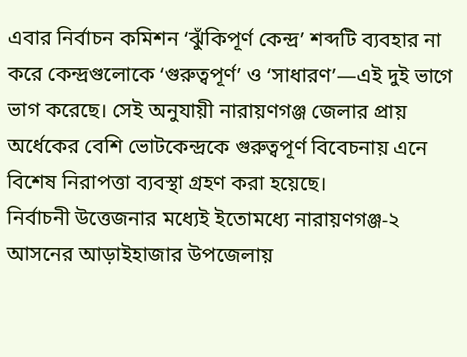এবার নির্বাচন কমিশন ‘ঝুঁকিপূর্ণ কেন্দ্র’ শব্দটি ব্যবহার না করে কেন্দ্রগুলোকে ‘গুরুত্বপূর্ণ’ ও ‘সাধারণ’—এই দুই ভাগে ভাগ করেছে। সেই অনুযায়ী নারায়ণগঞ্জ জেলার প্রায় অর্ধেকের বেশি ভোটকেন্দ্রকে গুরুত্বপূর্ণ বিবেচনায় এনে বিশেষ নিরাপত্তা ব্যবস্থা গ্রহণ করা হয়েছে।
নির্বাচনী উত্তেজনার মধ্যেই ইতোমধ্যে নারায়ণগঞ্জ-২ আসনের আড়াইহাজার উপজেলায়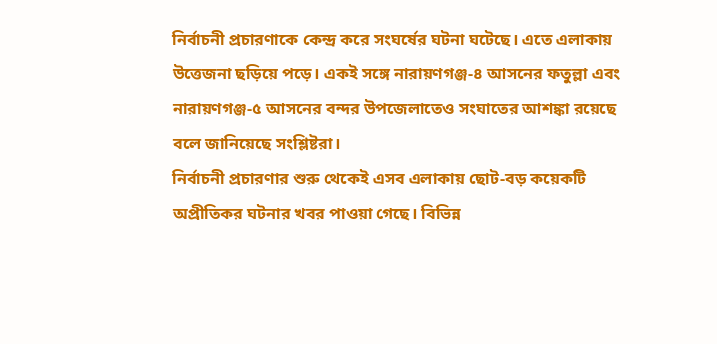নির্বাচনী প্রচারণাকে কেন্দ্র করে সংঘর্ষের ঘটনা ঘটেছে। এতে এলাকায় উত্তেজনা ছড়িয়ে পড়ে। একই সঙ্গে নারায়ণগঞ্জ-৪ আসনের ফতুল্লা এবং নারায়ণগঞ্জ-৫ আসনের বন্দর উপজেলাতেও সংঘাতের আশঙ্কা রয়েছে বলে জানিয়েছে সংশ্লিষ্টরা।
নির্বাচনী প্রচারণার শুরু থেকেই এসব এলাকায় ছোট-বড় কয়েকটি অপ্রীতিকর ঘটনার খবর পাওয়া গেছে। বিভিন্ন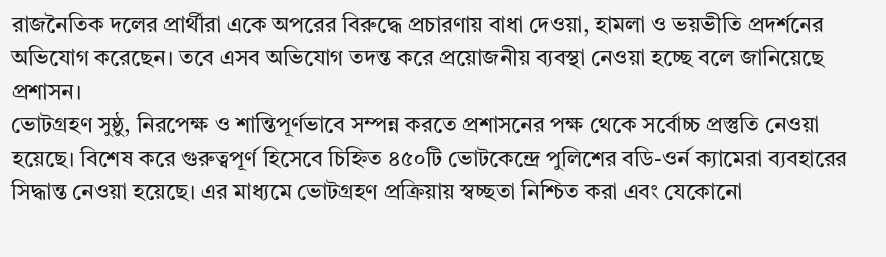রাজনৈতিক দলের প্রার্থীরা একে অপরের বিরুদ্ধে প্রচারণায় বাধা দেওয়া, হামলা ও ভয়ভীতি প্রদর্শনের অভিযোগ করেছেন। তবে এসব অভিযোগ তদন্ত করে প্রয়োজনীয় ব্যবস্থা নেওয়া হচ্ছে বলে জানিয়েছে প্রশাসন।
ভোটগ্রহণ সুষ্ঠু, নিরপেক্ষ ও শান্তিপূর্ণভাবে সম্পন্ন করতে প্রশাসনের পক্ষ থেকে সর্বোচ্চ প্রস্তুতি নেওয়া হয়েছে। বিশেষ করে গুরুত্বপূর্ণ হিসেবে চিহ্নিত ৪৫০টি ভোটকেন্দ্রে পুলিশের বডি-ওর্ন ক্যামেরা ব্যবহারের সিদ্ধান্ত নেওয়া হয়েছে। এর মাধ্যমে ভোটগ্রহণ প্রক্রিয়ায় স্বচ্ছতা নিশ্চিত করা এবং যেকোনো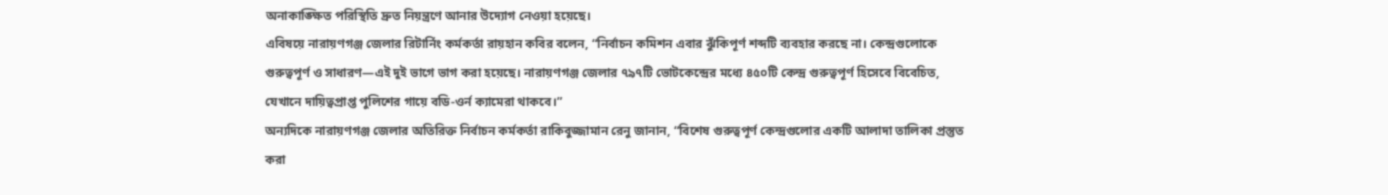অনাকাঙ্ক্ষিত পরিস্থিতি দ্রুত নিয়ন্ত্রণে আনার উদ্যোগ নেওয়া হয়েছে।
এবিষয়ে নারায়ণগঞ্জ জেলার রিটার্নিং কর্মকর্তা রায়হান কবির বলেন, “নির্বাচন কমিশন এবার ঝুঁকিপূর্ণ শব্দটি ব্যবহার করছে না। কেন্দ্রগুলোকে গুরুত্বপূর্ণ ও সাধারণ—এই দুই ভাগে ভাগ করা হয়েছে। নারায়ণগঞ্জ জেলার ৭৯৭টি ভোটকেন্দ্রের মধ্যে ৪৫০টি কেন্দ্র গুরুত্বপূর্ণ হিসেবে বিবেচিত, যেখানে দায়িত্বপ্রাপ্ত পুলিশের গায়ে বডি-ওর্ন ক্যামেরা থাকবে।”
অন্যদিকে নারায়ণগঞ্জ জেলার অতিরিক্ত নির্বাচন কর্মকর্তা রাকিবুজ্জামান রেনু জানান, “বিশেষ গুরুত্বপূর্ণ কেন্দ্রগুলোর একটি আলাদা তালিকা প্রস্তুত করা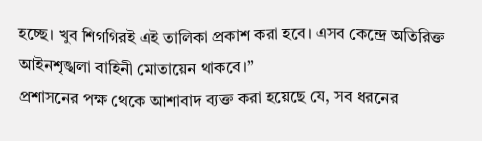হচ্ছে। খুব শিগগিরই এই তালিকা প্রকাশ করা হবে। এসব কেন্দ্রে অতিরিক্ত আইনশৃঙ্খলা বাহিনী মোতায়েন থাকবে।”
প্রশাসনের পক্ষ থেকে আশাবাদ ব্যক্ত করা হয়েছে যে, সব ধরনের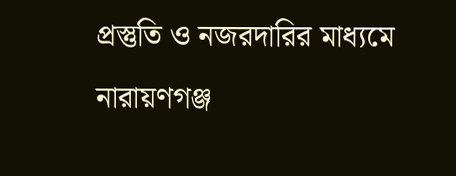প্রস্তুতি ও নজরদারির মাধ্যমে নারায়ণগঞ্জ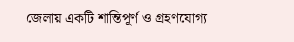জেলায় একটি শান্তিপূর্ণ ও গ্রহণযোগ্য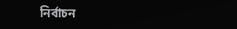নির্বাচন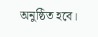অনুষ্ঠিত হবে।